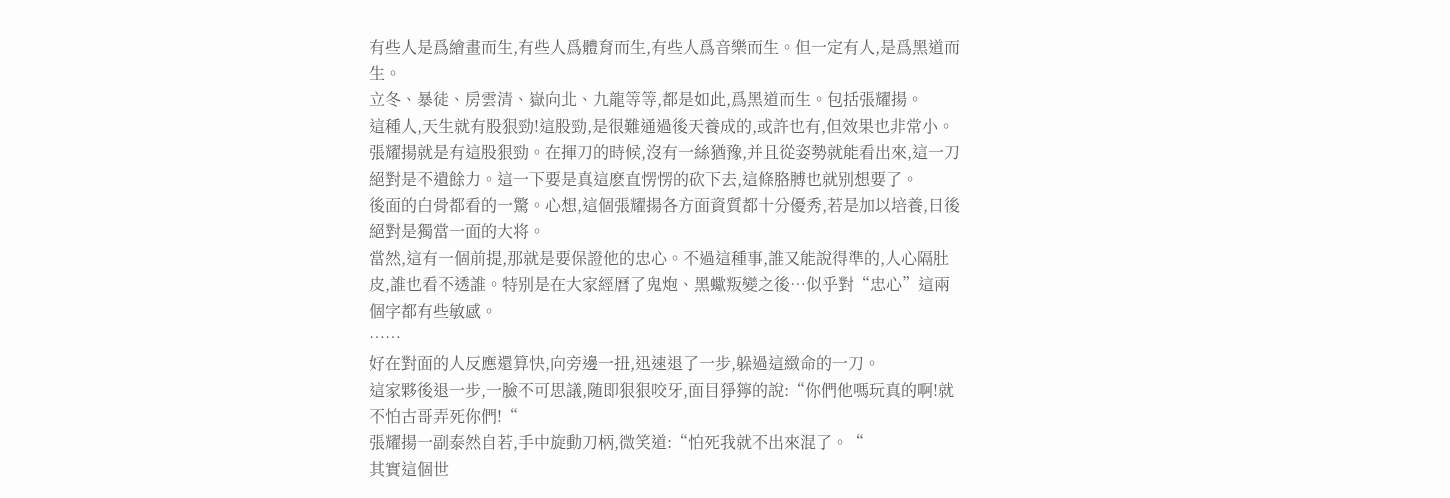有些人是爲繪畫而生,有些人爲體育而生,有些人爲音樂而生。但一定有人,是爲黑道而生。
立冬、暴徒、房雲清、嶽向北、九龍等等,都是如此,爲黑道而生。包括張耀揚。
這種人,天生就有股狠勁!這股勁,是很難通過後天養成的,或許也有,但效果也非常小。
張耀揚就是有這股狠勁。在揮刀的時候,沒有一絲猶豫,并且從姿勢就能看出來,這一刀絕對是不遺餘力。這一下要是真這麽直愣愣的砍下去,這條胳膊也就别想要了。
後面的白骨都看的一驚。心想,這個張耀揚各方面資質都十分優秀,若是加以培養,日後絕對是獨當一面的大将。
當然,這有一個前提,那就是要保證他的忠心。不過這種事,誰又能說得準的,人心隔肚皮,誰也看不透誰。特别是在大家經曆了鬼炮、黑蠍叛變之後…似乎對“忠心”這兩個字都有些敏感。
……
好在對面的人反應還算快,向旁邊一扭,迅速退了一步,躲過這緻命的一刀。
這家夥後退一步,一臉不可思議,随即狠狠咬牙,面目猙獰的說:“你們他嗎玩真的啊!就不怕古哥弄死你們!“
張耀揚一副泰然自若,手中旋動刀柄,微笑道:“怕死我就不出來混了。“
其實這個世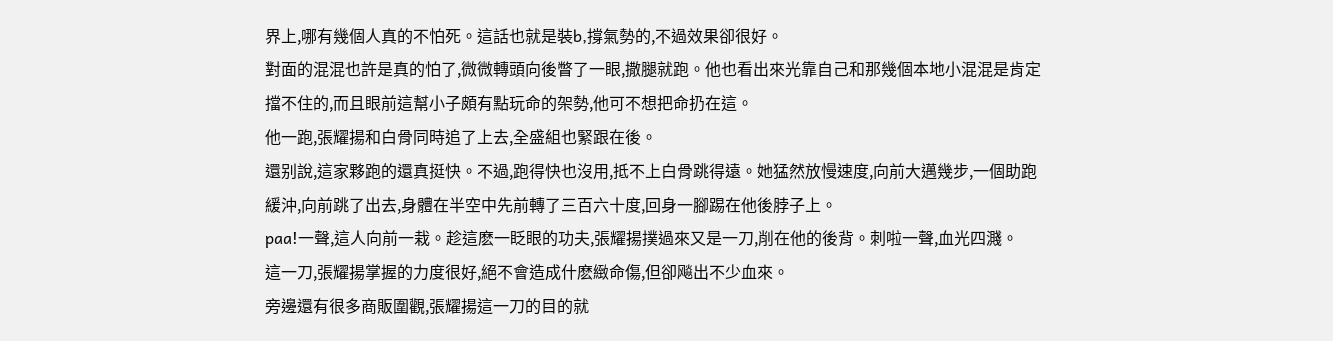界上,哪有幾個人真的不怕死。這話也就是裝b,撐氣勢的,不過效果卻很好。
對面的混混也許是真的怕了,微微轉頭向後瞥了一眼,撒腿就跑。他也看出來光靠自己和那幾個本地小混混是肯定擋不住的,而且眼前這幫小子頗有點玩命的架勢,他可不想把命扔在這。
他一跑,張耀揚和白骨同時追了上去,全盛組也緊跟在後。
還别說,這家夥跑的還真挺快。不過,跑得快也沒用,抵不上白骨跳得遠。她猛然放慢速度,向前大邁幾步,一個助跑緩沖,向前跳了出去,身體在半空中先前轉了三百六十度,回身一腳踢在他後脖子上。
paa!一聲,這人向前一栽。趁這麽一眨眼的功夫,張耀揚撲過來又是一刀,削在他的後背。刺啦一聲,血光四濺。
這一刀,張耀揚掌握的力度很好,絕不會造成什麽緻命傷,但卻飚出不少血來。
旁邊還有很多商販圍觀,張耀揚這一刀的目的就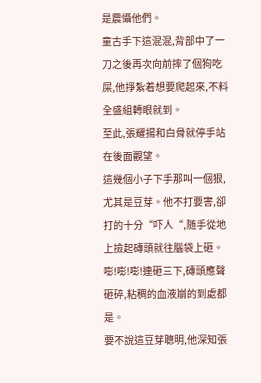是震懾他們。
童古手下這混混,背部中了一刀之後再次向前摔了個狗吃屎,他掙紮着想要爬起來,不料全盛組轉眼就到。
至此,張耀揚和白骨就停手站在後面觀望。
這幾個小子下手那叫一個狠,尤其是豆芽。他不打要害,卻打的十分“吓人“,随手從地上撿起磚頭就往腦袋上砸。嘭!嘭!嘭!連砸三下,磚頭應聲砸碎,粘稠的血液崩的到處都是。
要不說這豆芽聰明,他深知張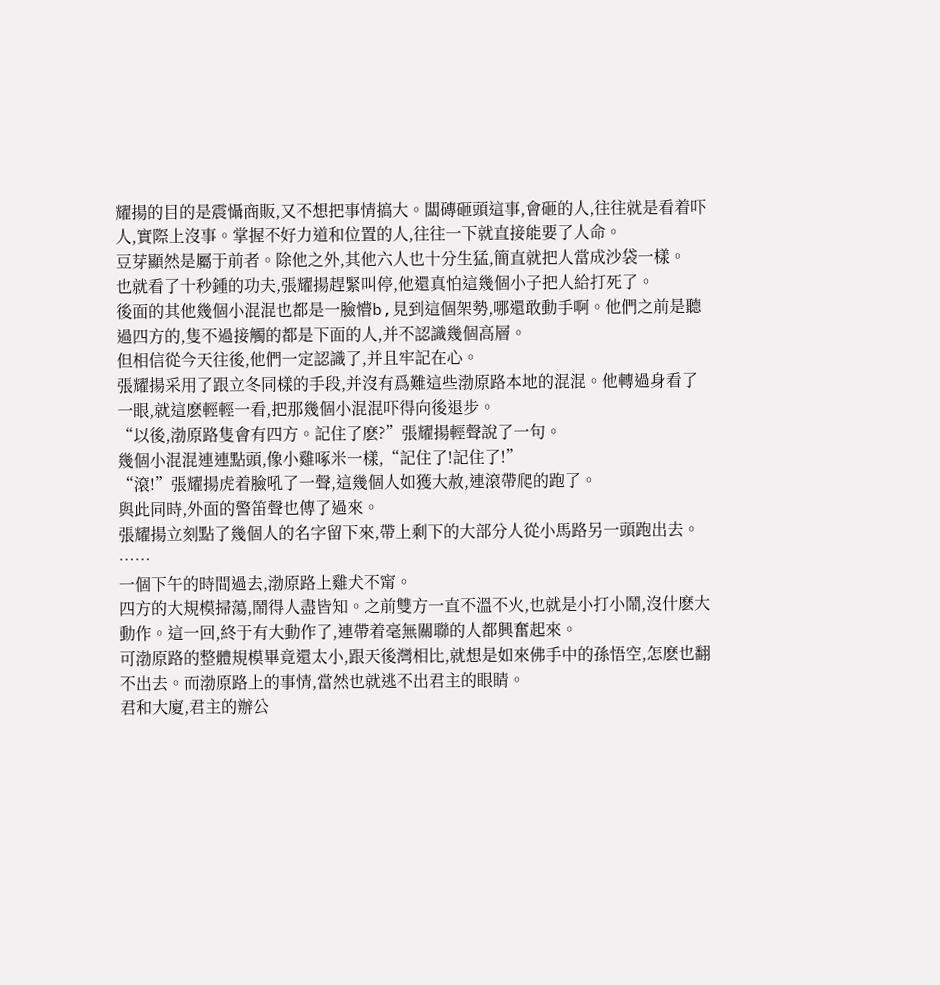耀揚的目的是震懾商販,又不想把事情搞大。闆磚砸頭這事,會砸的人,往往就是看着吓人,實際上沒事。掌握不好力道和位置的人,往往一下就直接能要了人命。
豆芽顯然是屬于前者。除他之外,其他六人也十分生猛,簡直就把人當成沙袋一樣。
也就看了十秒鍾的功夫,張耀揚趕緊叫停,他還真怕這幾個小子把人給打死了。
後面的其他幾個小混混也都是一臉懵b,見到這個架勢,哪還敢動手啊。他們之前是聽過四方的,隻不過接觸的都是下面的人,并不認識幾個高層。
但相信從今天往後,他們一定認識了,并且牢記在心。
張耀揚采用了跟立冬同樣的手段,并沒有爲難這些渤原路本地的混混。他轉過身看了一眼,就這麽輕輕一看,把那幾個小混混吓得向後退步。
“以後,渤原路隻會有四方。記住了麽?”張耀揚輕聲說了一句。
幾個小混混連連點頭,像小雞啄米一樣,“記住了!記住了!”
“滾!”張耀揚虎着臉吼了一聲,這幾個人如獲大赦,連滾帶爬的跑了。
與此同時,外面的警笛聲也傳了過來。
張耀揚立刻點了幾個人的名字留下來,帶上剩下的大部分人從小馬路另一頭跑出去。
……
一個下午的時間過去,渤原路上雞犬不甯。
四方的大規模掃蕩,鬧得人盡皆知。之前雙方一直不溫不火,也就是小打小鬧,沒什麽大動作。這一回,終于有大動作了,連帶着毫無關聯的人都興奮起來。
可渤原路的整體規模畢竟還太小,跟天後灣相比,就想是如來佛手中的孫悟空,怎麽也翻不出去。而渤原路上的事情,當然也就逃不出君主的眼睛。
君和大廈,君主的辦公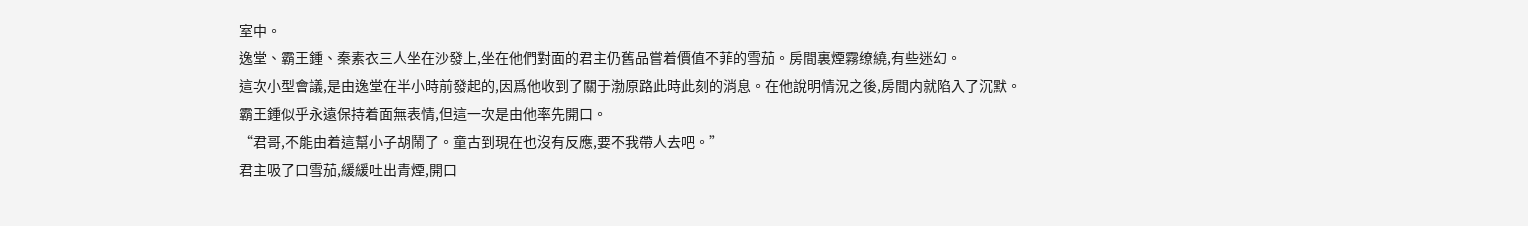室中。
逸堂、霸王鍾、秦素衣三人坐在沙發上,坐在他們對面的君主仍舊品嘗着價值不菲的雪茄。房間裏煙霧缭繞,有些迷幻。
這次小型會議,是由逸堂在半小時前發起的,因爲他收到了關于渤原路此時此刻的消息。在他說明情況之後,房間内就陷入了沉默。
霸王鍾似乎永遠保持着面無表情,但這一次是由他率先開口。
“君哥,不能由着這幫小子胡鬧了。童古到現在也沒有反應,要不我帶人去吧。”
君主吸了口雪茄,緩緩吐出青煙,開口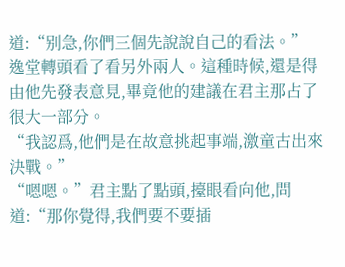道:“别急,你們三個先說說自己的看法。”
逸堂轉頭看了看另外兩人。這種時候,還是得由他先發表意見,畢竟他的建議在君主那占了很大一部分。
“我認爲,他們是在故意挑起事端,激童古出來決戰。”
“嗯嗯。”君主點了點頭,擡眼看向他,問道:“那你覺得,我們要不要插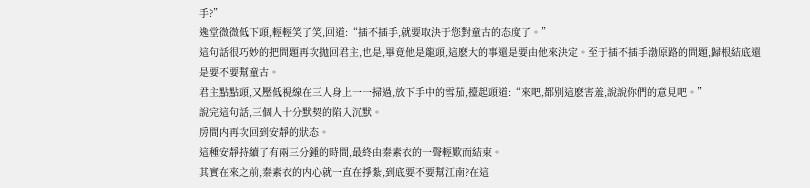手?”
逸堂微微低下頭,輕輕笑了笑,回道:“插不插手,就要取決于您對童古的态度了。”
這句話很巧妙的把問題再次抛回君主,也是,畢竟他是龍頭,這麽大的事還是要由他來決定。至于插不插手渤原路的問題,歸根結底還是要不要幫童古。
君主點點頭,又壓低視線在三人身上一一掃過,放下手中的雪茄,擡起頭道:“來吧,都别這麽害羞,說說你們的意見吧。”
說完這句話,三個人十分默契的陷入沉默。
房間内再次回到安靜的狀态。
這種安靜持續了有兩三分鍾的時間,最終由秦素衣的一聲輕歎而結束。
其實在來之前,秦素衣的内心就一直在掙紮,到底要不要幫江南?在這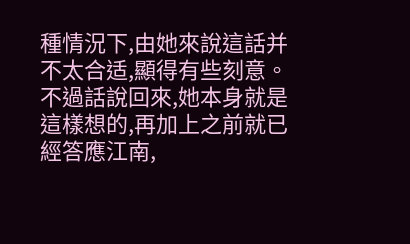種情況下,由她來說這話并不太合适,顯得有些刻意。
不過話說回來,她本身就是這樣想的,再加上之前就已經答應江南,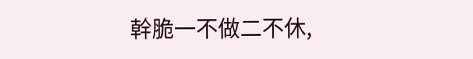幹脆一不做二不休,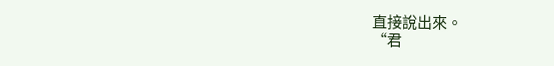直接說出來。
“君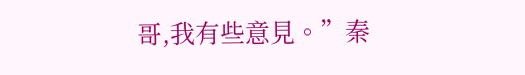哥,我有些意見。”秦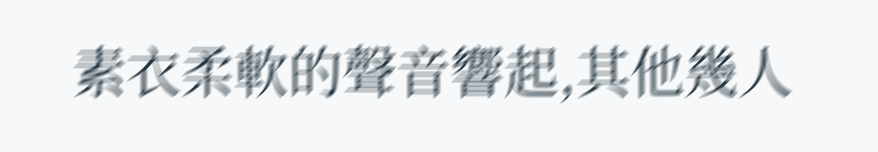素衣柔軟的聲音響起,其他幾人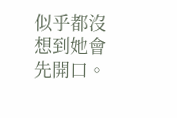似乎都沒想到她會先開口。